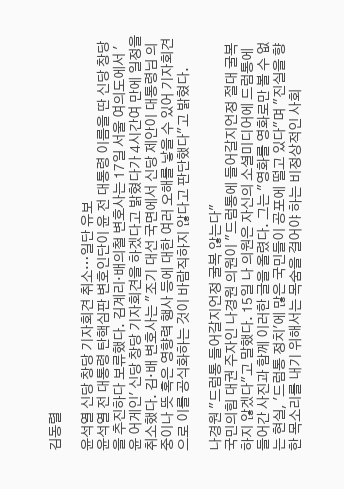김동렬

윤석열 신당 창당 기자회견 취소…일단 유보
윤석열 전 대통령 탄핵심판 변호인단이 윤 전 대통령 이름을 딴 신당 창당을 추진하다 보류했다. 김계리·배의철 변호사는 17일 서울 여의도에서 '윤 어게인' 신당 창당 기자회견을 하겠다고 밝혔다가 4시간여 만에 일정을 취소했다. 김·배 변호사는 "조기 대선 국면에서 신당 제안이 대통령님 의중이나 뜻 혹은 영향력 행사 등에 대한 여러 오해를 낳을 수 있어 기자회견으로 이를 공식화하는 것이 바람직하지 않다고 판단했다"고 밝혔다.

나경원 "드럼통 들어갈지언정 굴복 않는다"
국민의힘 대권 주자인 나경원 의원이 "드럼통에 들어갈지언정 절대 굴복하지 않겠다"고 말했다. 15일 나 의원은 자신의 소셜미디어에 드럼통에 들어간 사진과 함께 이러한 글을 올렸다. 그는 "영화를 영화로만 볼 수 없는 현실, '드럼통 정치'에 많은 국민들이 공포에 떨고 있다"며 "진실을 향한 목소리를 내기 위해서는 목숨을 걸어야 하는 비정상적인 사회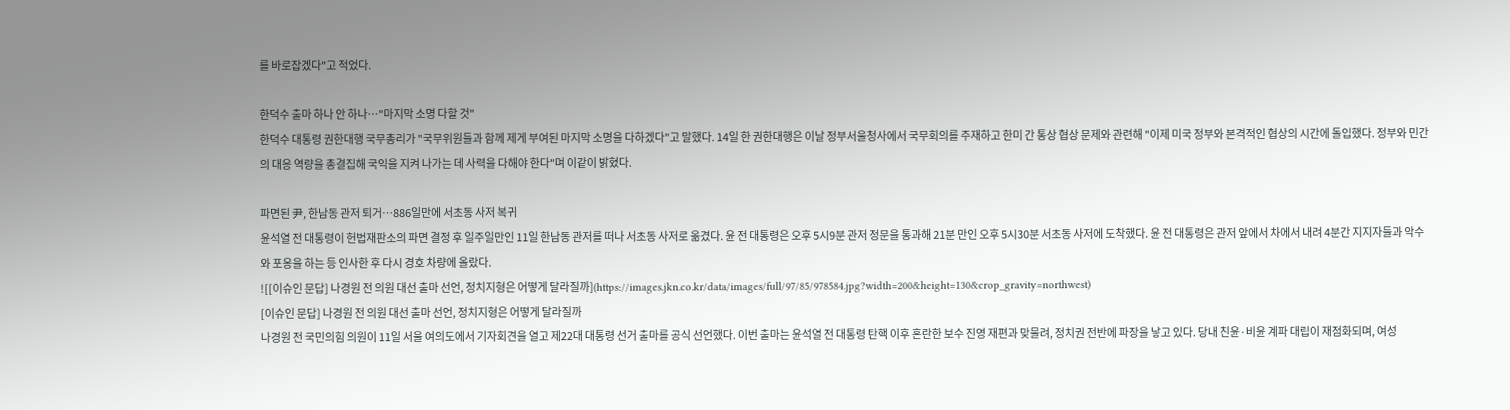를 바로잡겠다"고 적었다.

한덕수 출마 하나 안 하나…"마지막 소명 다할 것"
한덕수 대통령 권한대행 국무총리가 "국무위원들과 함께 제게 부여된 마지막 소명을 다하겠다"고 말했다. 14일 한 권한대행은 이날 정부서울청사에서 국무회의를 주재하고 한미 간 통상 협상 문제와 관련해 "이제 미국 정부와 본격적인 협상의 시간에 돌입했다. 정부와 민간의 대응 역량을 총결집해 국익을 지켜 나가는 데 사력을 다해야 한다"며 이같이 밝혔다.

파면된 尹, 한남동 관저 퇴거…886일만에 서초동 사저 복귀
윤석열 전 대통령이 헌법재판소의 파면 결정 후 일주일만인 11일 한남동 관저를 떠나 서초동 사저로 옮겼다. 윤 전 대통령은 오후 5시9분 관저 정문을 통과해 21분 만인 오후 5시30분 서초동 사저에 도착했다. 윤 전 대통령은 관저 앞에서 차에서 내려 4분간 지지자들과 악수와 포옹을 하는 등 인사한 후 다시 경호 차량에 올랐다.
![[이슈인 문답] 나경원 전 의원 대선 출마 선언, 정치지형은 어떻게 달라질까](https://images.jkn.co.kr/data/images/full/97/85/978584.jpg?width=200&height=130&crop_gravity=northwest)
[이슈인 문답] 나경원 전 의원 대선 출마 선언, 정치지형은 어떻게 달라질까
나경원 전 국민의힘 의원이 11일 서울 여의도에서 기자회견을 열고 제22대 대통령 선거 출마를 공식 선언했다. 이번 출마는 윤석열 전 대통령 탄핵 이후 혼란한 보수 진영 재편과 맞물려, 정치권 전반에 파장을 낳고 있다. 당내 친윤·비윤 계파 대립이 재점화되며, 여성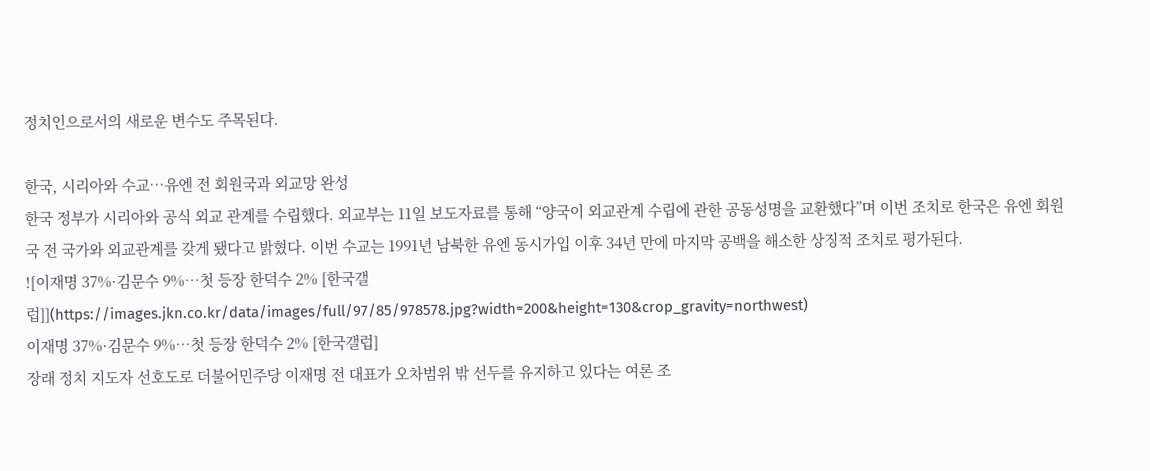정치인으로서의 새로운 변수도 주목된다.

한국, 시리아와 수교…유엔 전 회원국과 외교망 완성
한국 정부가 시리아와 공식 외교 관계를 수립했다. 외교부는 11일 보도자료를 통해 “양국이 외교관계 수립에 관한 공동성명을 교환했다”며 이번 조치로 한국은 유엔 회원국 전 국가와 외교관계를 갖게 됐다고 밝혔다. 이번 수교는 1991년 남북한 유엔 동시가입 이후 34년 만에 마지막 공백을 해소한 상징적 조치로 평가된다.
![이재명 37%·김문수 9%…첫 등장 한덕수 2% [한국갤럽]](https://images.jkn.co.kr/data/images/full/97/85/978578.jpg?width=200&height=130&crop_gravity=northwest)
이재명 37%·김문수 9%…첫 등장 한덕수 2% [한국갤럽]
장래 정치 지도자 선호도로 더불어민주당 이재명 전 대표가 오차범위 밖 선두를 유지하고 있다는 여론 조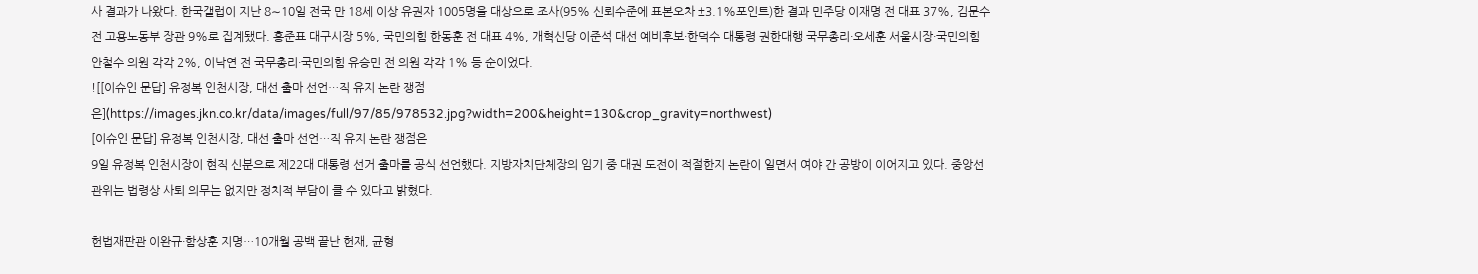사 결과가 나왔다. 한국갤럽이 지난 8∼10일 전국 만 18세 이상 유권자 1005명을 대상으로 조사(95% 신뢰수준에 표본오차 ±3.1%포인트)한 결과 민주당 이재명 전 대표 37%, 김문수 전 고용노동부 장관 9%로 집계됐다. 홍준표 대구시장 5%, 국민의힘 한동훈 전 대표 4%, 개혁신당 이준석 대선 예비후보·한덕수 대통령 권한대행 국무총리·오세훈 서울시장·국민의힘 안철수 의원 각각 2%, 이낙연 전 국무총리·국민의힘 유승민 전 의원 각각 1% 등 순이었다.
![[이슈인 문답] 유정복 인천시장, 대선 출마 선언…직 유지 논란 쟁점은](https://images.jkn.co.kr/data/images/full/97/85/978532.jpg?width=200&height=130&crop_gravity=northwest)
[이슈인 문답] 유정복 인천시장, 대선 출마 선언…직 유지 논란 쟁점은
9일 유정복 인천시장이 현직 신분으로 제22대 대통령 선거 출마를 공식 선언했다. 지방자치단체장의 임기 중 대권 도전이 적절한지 논란이 일면서 여야 간 공방이 이어지고 있다. 중앙선관위는 법령상 사퇴 의무는 없지만 정치적 부담이 클 수 있다고 밝혔다.

헌법재판관 이완규·함상훈 지명…10개월 공백 끝난 헌재, 균형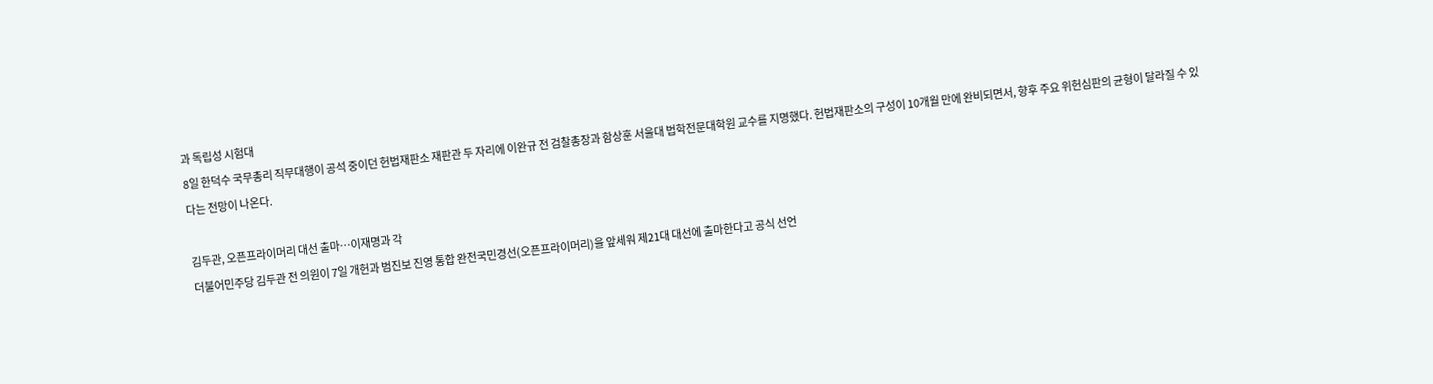과 독립성 시험대
8일 한덕수 국무총리 직무대행이 공석 중이던 헌법재판소 재판관 두 자리에 이완규 전 검찰총장과 함상훈 서울대 법학전문대학원 교수를 지명했다. 헌법재판소의 구성이 10개월 만에 완비되면서, 향후 주요 위헌심판의 균형이 달라질 수 있다는 전망이 나온다.

김두관, 오픈프라이머리 대선 출마…이재명과 각
더불어민주당 김두관 전 의원이 7일 개헌과 범진보 진영 통합 완전국민경선(오픈프라이머리)을 앞세워 제21대 대선에 출마한다고 공식 선언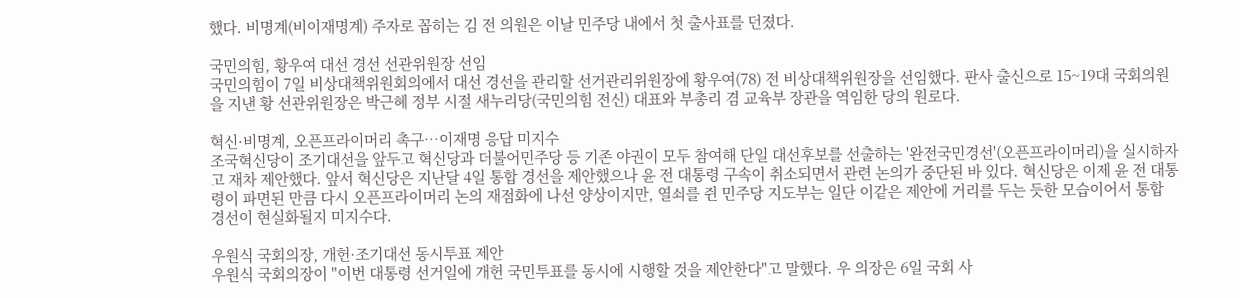했다. 비명계(비이재명계) 주자로 꼽히는 김 전 의원은 이날 민주당 내에서 첫 출사표를 던졌다.

국민의힘, 황우여 대선 경선 선관위원장 선임
국민의힘이 7일 비상대책위원회의에서 대선 경선을 관리할 선거관리위원장에 황우여(78) 전 비상대책위원장을 선임했다. 판사 출신으로 15~19대 국회의원을 지낸 황 선관위원장은 박근혜 정부 시절 새누리당(국민의힘 전신) 대표와 부총리 겸 교육부 장관을 역임한 당의 원로다.

혁신·비명계, 오픈프라이머리 촉구…이재명 응답 미지수
조국혁신당이 조기대선을 앞두고 혁신당과 더불어민주당 등 기존 야권이 모두 참여해 단일 대선후보를 선출하는 '완전국민경선'(오픈프라이머리)을 실시하자고 재차 제안했다. 앞서 혁신당은 지난달 4일 통합 경선을 제안했으나 윤 전 대통령 구속이 취소되면서 관련 논의가 중단된 바 있다. 혁신당은 이제 윤 전 대통령이 파면된 만큼 다시 오픈프라이머리 논의 재점화에 나선 양상이지만, 열쇠를 쥔 민주당 지도부는 일단 이같은 제안에 거리를 두는 듯한 모습이어서 통합 경선이 현실화될지 미지수다.

우원식 국회의장, 개헌·조기대선 동시투표 제안
우원식 국회의장이 "이번 대통령 선거일에 개헌 국민투표를 동시에 시행할 것을 제안한다"고 말했다. 우 의장은 6일 국회 사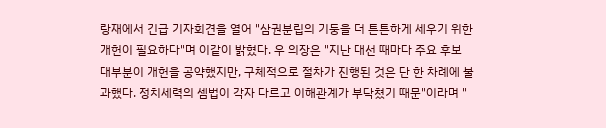랑재에서 긴급 기자회견을 열어 "삼권분립의 기둥을 더 튼튼하게 세우기 위한 개헌이 필요하다"며 이같이 밝혔다. 우 의장은 "지난 대선 때마다 주요 후보 대부분이 개헌을 공약했지만, 구체적으로 절차가 진행된 것은 단 한 차례에 불과했다. 정치세력의 셈법이 각자 다르고 이해관계가 부닥쳤기 때문"이라며 "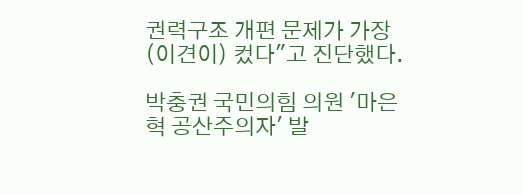권력구조 개편 문제가 가장 (이견이) 컸다"고 진단했다.

박충권 국민의힘 의원 '마은혁 공산주의자' 발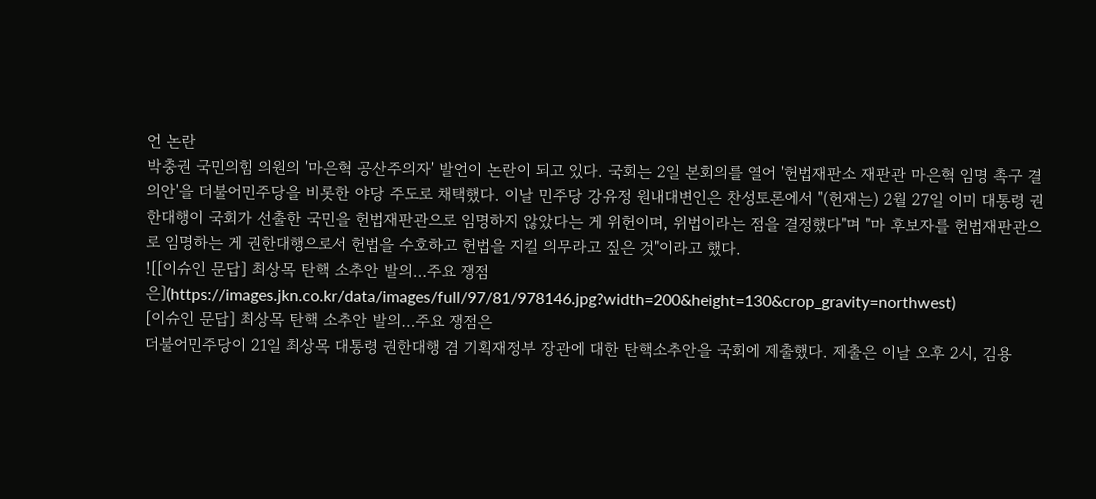언 논란
박충권 국민의힘 의원의 '마은혁 공산주의자' 발언이 논란이 되고 있다. 국회는 2일 본회의를 열어 '헌법재판소 재판관 마은혁 임명 촉구 결의안'을 더불어민주당을 비롯한 야당 주도로 채택했다. 이날 민주당 강유정 원내대변인은 찬성토론에서 "(헌재는) 2월 27일 이미 대통령 권한대행이 국회가 선출한 국민을 헌법재판관으로 임명하지 않았다는 게 위헌이며, 위법이라는 점을 결정했다"며 "마 후보자를 헌법재판관으로 임명하는 게 권한대행으로서 헌법을 수호하고 헌법을 지킬 의무라고 짚은 것"이라고 했다.
![[이슈인 문답] 최상목 탄핵 소추안 발의…주요 쟁점은](https://images.jkn.co.kr/data/images/full/97/81/978146.jpg?width=200&height=130&crop_gravity=northwest)
[이슈인 문답] 최상목 탄핵 소추안 발의…주요 쟁점은
더불어민주당이 21일 최상목 대통령 권한대행 겸 기획재정부 장관에 대한 탄핵소추안을 국회에 제출했다. 제출은 이날 오후 2시, 김용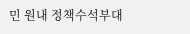민 원내 정책수석부대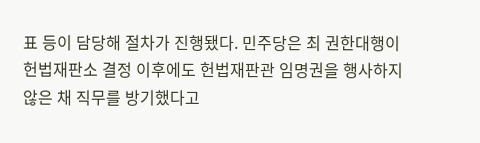표 등이 담당해 절차가 진행됐다. 민주당은 최 권한대행이 헌법재판소 결정 이후에도 헌법재판관 임명권을 행사하지 않은 채 직무를 방기했다고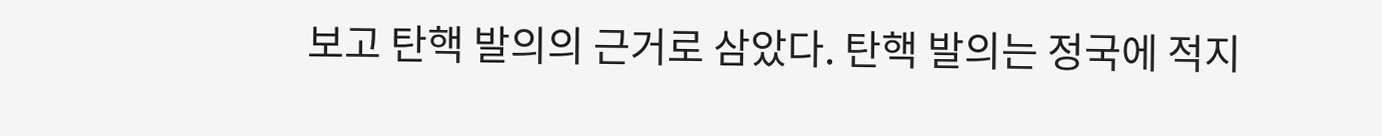보고 탄핵 발의의 근거로 삼았다. 탄핵 발의는 정국에 적지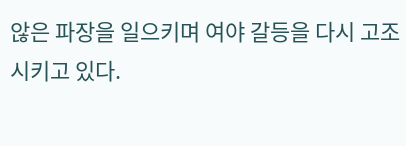않은 파장을 일으키며 여야 갈등을 다시 고조시키고 있다.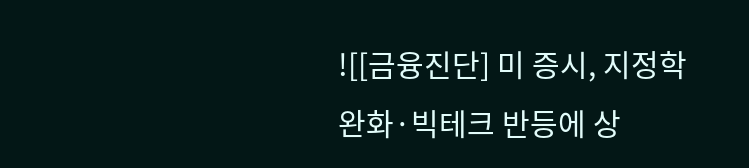![[금융진단] 미 증시, 지정학 완화·빅테크 반등에 상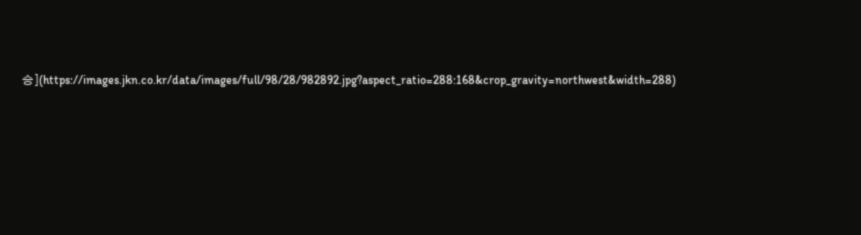승](https://images.jkn.co.kr/data/images/full/98/28/982892.jpg?aspect_ratio=288:168&crop_gravity=northwest&width=288)